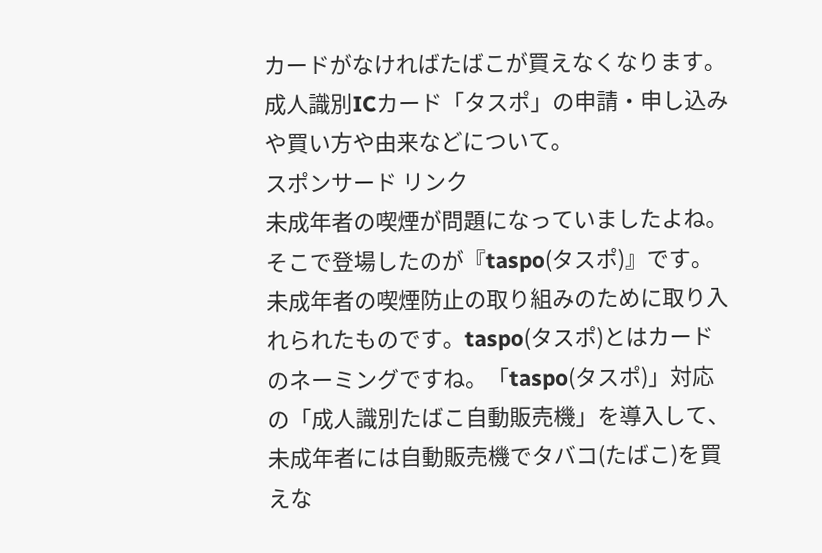カードがなければたばこが買えなくなります。成人識別ICカード「タスポ」の申請・申し込みや買い方や由来などについて。
スポンサード リンク
未成年者の喫煙が問題になっていましたよね。そこで登場したのが『taspo(タスポ)』です。未成年者の喫煙防止の取り組みのために取り入れられたものです。taspo(タスポ)とはカードのネーミングですね。「taspo(タスポ)」対応の「成人識別たばこ自動販売機」を導入して、未成年者には自動販売機でタバコ(たばこ)を買えな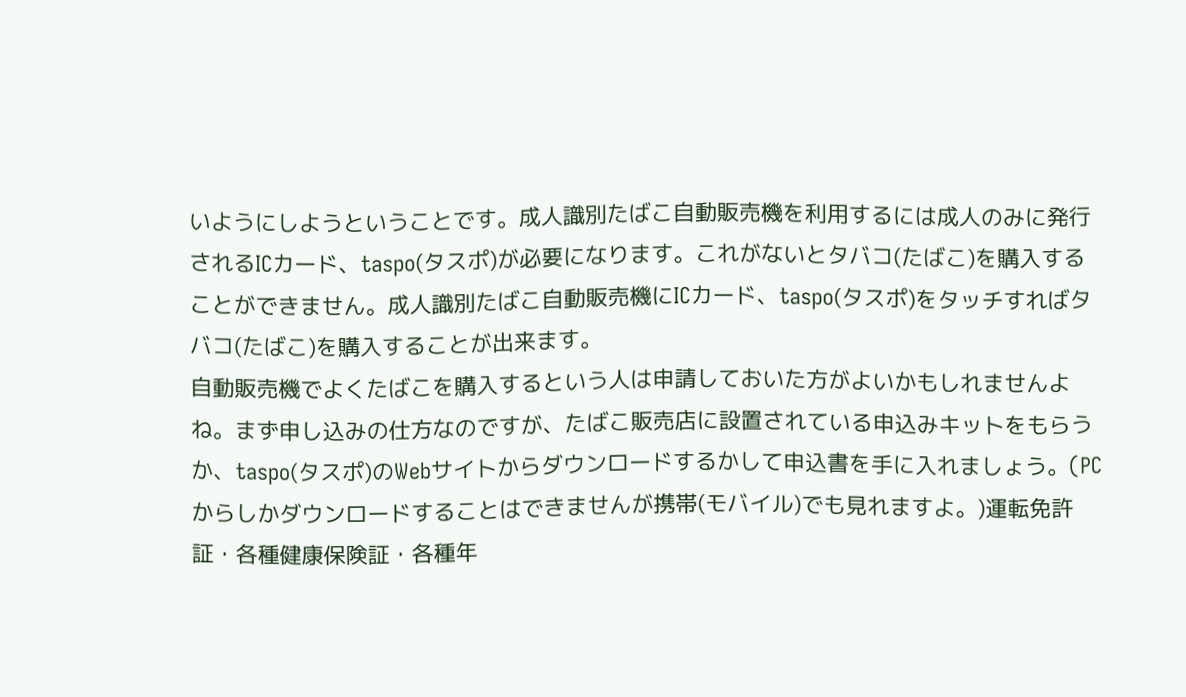いようにしようということです。成人識別たばこ自動販売機を利用するには成人のみに発行されるICカード、taspo(タスポ)が必要になります。これがないとタバコ(たばこ)を購入することができません。成人識別たばこ自動販売機にICカード、taspo(タスポ)をタッチすればタバコ(たばこ)を購入することが出来ます。
自動販売機でよくたばこを購入するという人は申請しておいた方がよいかもしれませんよね。まず申し込みの仕方なのですが、たばこ販売店に設置されている申込みキットをもらうか、taspo(タスポ)のWebサイトからダウンロードするかして申込書を手に入れましょう。(PCからしかダウンロードすることはできませんが携帯(モバイル)でも見れますよ。)運転免許証・各種健康保険証・各種年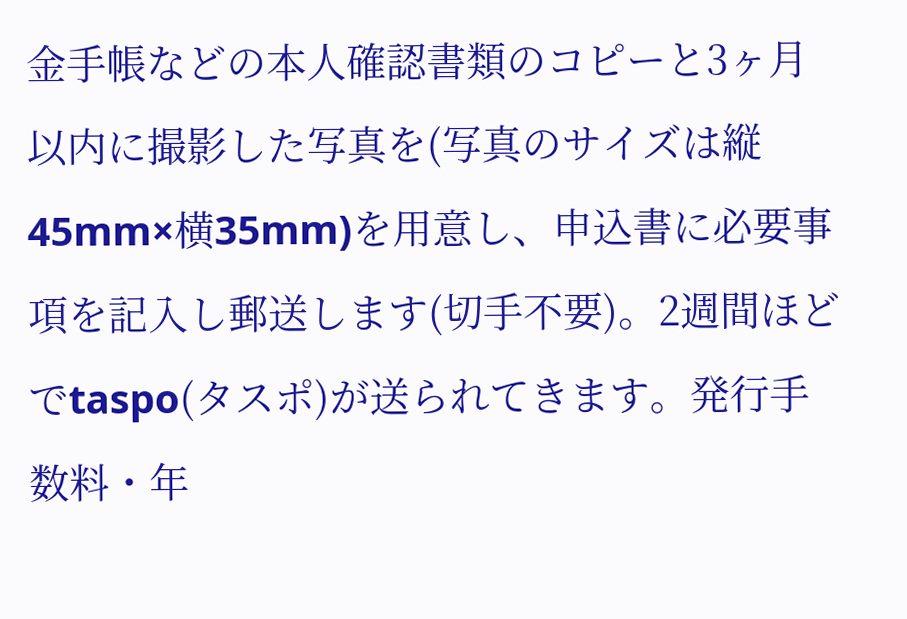金手帳などの本人確認書類のコピーと3ヶ月以内に撮影した写真を(写真のサイズは縦45mm×横35mm)を用意し、申込書に必要事項を記入し郵送します(切手不要)。2週間ほどでtaspo(タスポ)が送られてきます。発行手数料・年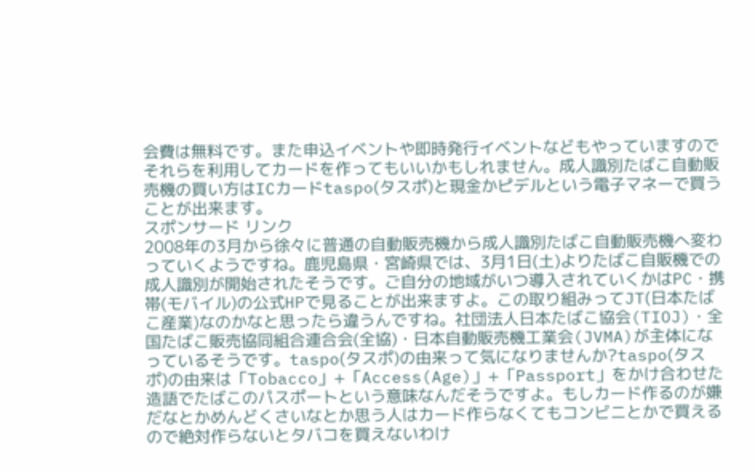会費は無料です。また申込イベントや即時発行イベントなどもやっていますのでそれらを利用してカードを作ってもいいかもしれません。成人識別たばこ自動販売機の買い方はICカードtaspo(タスポ)と現金かピデルという電子マネーで買うことが出来ます。
スポンサード リンク
2008年の3月から徐々に普通の自動販売機から成人識別たばこ自動販売機へ変わっていくようですね。鹿児島県・宮崎県では、3月1日(土)よりたばこ自販機での成人識別が開始されたそうです。ご自分の地域がいつ導入されていくかはPC・携帯(モバイル)の公式HPで見ることが出来ますよ。この取り組みってJT(日本たばこ産業)なのかなと思ったら違うんですね。社団法人日本たばこ協会(TIOJ)・全国たばこ販売協同組合連合会(全協)・日本自動販売機工業会(JVMA)が主体になっているそうです。taspo(タスポ)の由来って気になりませんか?taspo(タスポ)の由来は「Tobacco」+「Access(Age)」+「Passport」をかけ合わせた造語でたばこのパスポートという意味なんだそうですよ。もしカード作るのが嫌だなとかめんどくさいなとか思う人はカード作らなくてもコンビニとかで買えるので絶対作らないとタバコを買えないわけ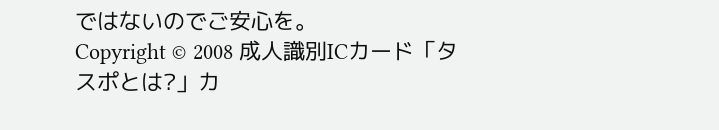ではないのでご安心を。
Copyright © 2008 成人識別ICカード「タスポとは?」カ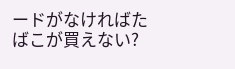ードがなければたばこが買えない?